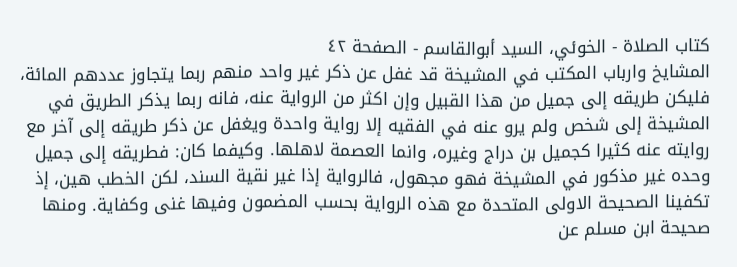كتاب الصلاة - الخوئي، السيد أبوالقاسم - الصفحة ٤٢
المشايخ وارباب المكتب في المشيخة قد غفل عن ذكر غير واحد منهم ربما يتجاوز عددهم المائة، فليكن طريقه إلى جميل من هذا القبيل وإن اكثر من الرواية عنه، فانه ربما يذكر الطريق في المشيخة إلى شخص ولم يرو عنه في الفقيه إلا رواية واحدة ويغفل عن ذكر طريقه إلى آخر مع روايته عنه كثيرا كجميل بن دراج وغيره، وانما العصمة لاهلها. وكيفما كان: فطريقه إلى جميل وحده غير مذكور في المشيخة فهو مجهول، فالرواية إذا غير نقية السند، لكن الخطب هين، إذ تكفينا الصحيحة الاولى المتحدة مع هذه الرواية بحسب المضمون وفيها غنى وكفاية. ومنها صحيحة ابن مسلم عن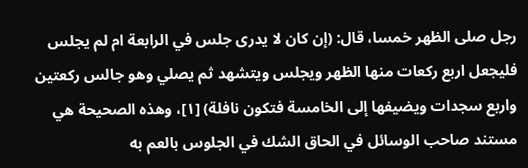رجل صلى الظهر خمسا، قال: (إن كان لا يدرى جلس في الرابعة ام لم يجلس فليجعل اربع ركعات منها الظهر ويجلس ويتشهد ثم يصلي وهو جالس ركعتين واربع سجدات ويضيفها إلى الخامسة فتكون نافلة) [١]، وهذه الصحيحة هي مستند صاحب الوسائل في الحاق الشك في الجلوس بالعم به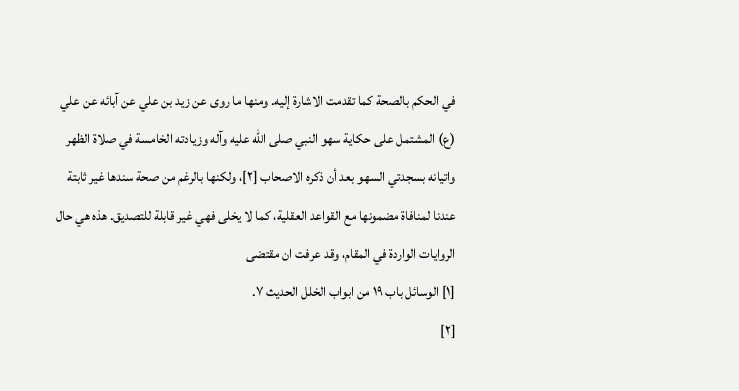في الحكم بالصحة كما تقدمت الاشارة إليه. ومنها ما روى عن زيد بن علي عن آبائه عن علي (ع) المشتمل على حكاية سهو النبي صلى الله عليه وآله وزيادته الخامسة في صلاة الظهر واتيانه بسجدتي السهو بعد أن ذكره الاصحاب [٢]، ولكنها بالرغم من صحة سندها غير ثابتة عندنا لمنافاة مضمونها مع القواعد العقلية، كما لا يخلى فهي غير قابلة للتصديق. هذه هي حال الروايات الواردة في المقام، وقد عرفت ان مقتضى
[١] الوسائل باب ١٩ من ابواب الخلل الحديث ٧.
[٢]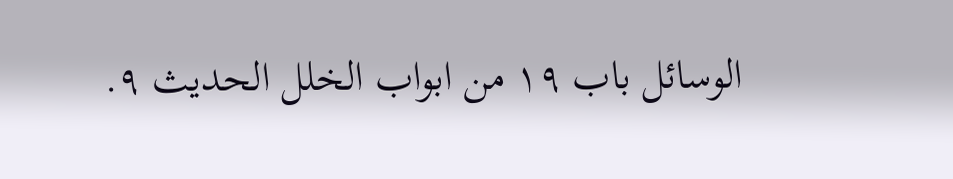الوسائل باب ١٩ من ابواب الخلل الحديث ٩.